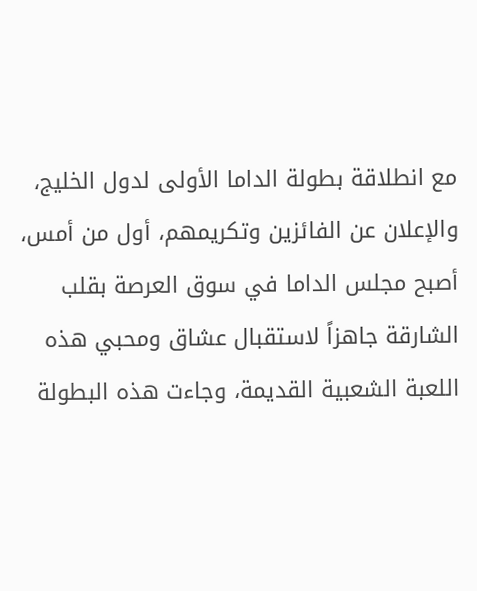مع انطلاقة بطولة الداما الأولى لدول الخليج، والإعلان عن الفائزين وتكريمهم، أول من أمس، أصبح مجلس الداما في سوق العرصة بقلب الشارقة جاهزاً لاستقبال عشاق ومحبي هذه اللعبة الشعبية القديمة، وجاءت هذه البطولة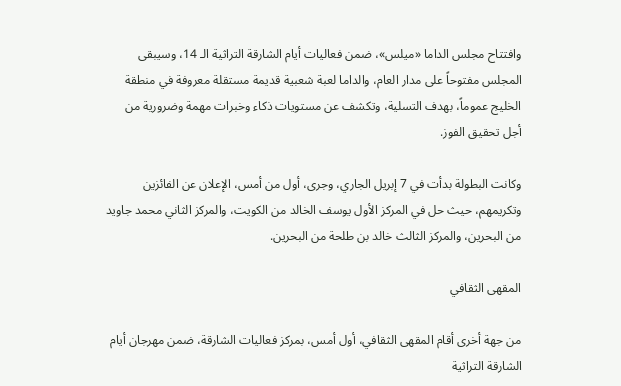وافتتاح مجلس الداما «ميلس»، ضمن فعاليات أيام الشارقة التراثية الـ 14، وسيبقى المجلس مفتوحاً على مدار العام، والداما لعبة شعبية قديمة مستقلة معروفة في منطقة الخليج عموماً، بهدف التسلية، وتكشف عن مستويات ذكاء وخبرات مهمة وضرورية من أجل تحقيق الفوز.

وكانت البطولة بدأت في 7 إبريل الجاري، وجرى، أول من أمس، الإعلان عن الفائزين وتكريمهم، حيث حل في المركز الأول يوسف الخالد من الكويت، والمركز الثاني محمد جاويد من البحرين، والمركز الثالث خالد بن طلحة من البحرين.

المقهى الثقافي

من جهة أخرى أقام المقهى الثقافي، أول أمس، بمركز فعاليات الشارقة، ضمن مهرجان أيام الشارقة التراثية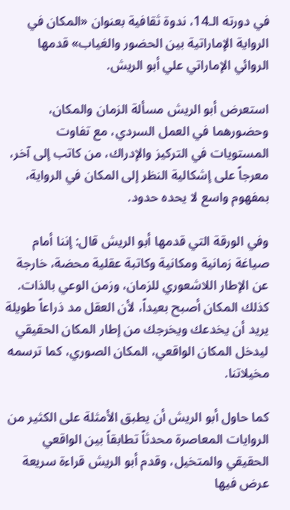في دورته الـ14، ندوة ثقافية بعنوان «المكان في الرواية الإماراتية بين الحضور والغياب» قدمها الروائي الإماراتي علي أبو الريش.

استعرض أبو الريش مسألة الزمان والمكان، وحضورهما في العمل السردي، مع تفاوت المستويات في التركيز والإدراك، من كاتب إلى آخر، معرجاً على إشكالية النظر إلى المكان في الرواية، بمفهوم واسع لا يحده حدود.

وفي الورقة التي قدمها أبو الريش قال: إننا أمام صياغة زمانية ومكانية وكاتبة عقلية محضة، خارجة عن الإطار اللاشعوري للزمان، وزمن الوعي بالذات. كذلك المكان أصبح بعيداً، لأن العقل مد ذراعاً طويلة يريد أن يخدعك ويخرجك من إطار المكان الحقيقي ليدخل المكان الواقعي، المكان الصوري، كما ترسمه مخيلاتنا.

كما حاول أبو الريش أن يطبق الأمثلة على الكثير من الروايات المعاصرة محدثاً تطابقاً بين الواقعي الحقيقي والمتخيل، وقدم أبو الريش قراءة سريعة عرض فيها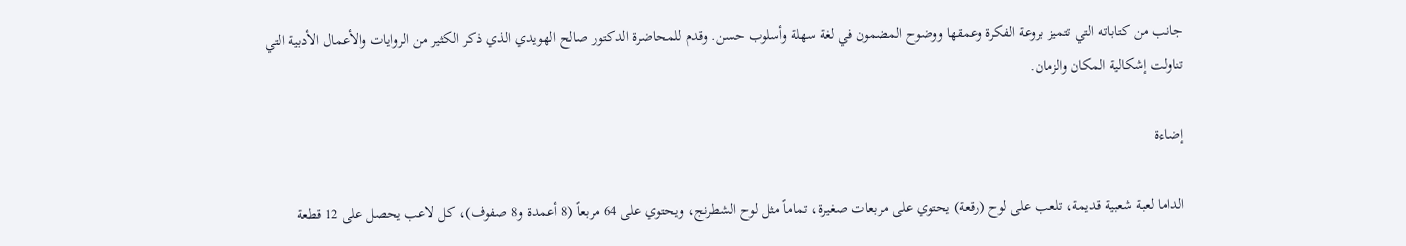جانب من كتاباته التي تتميز بروعة الفكرة وعمقها ووضوح المضمون في لغة سهلة وأسلوب حسن. وقدم للمحاضرة الدكتور صالح الهويدي الذي ذكر الكثير من الروايات والأعمال الأدبية التي تناولت إشكالية المكان والزمان.

إضاءة

الداما لعبة شعبية قديمة، تلعب على لوح (رقعة) يحتوي على مربعات صغيرة، تماماً مثل لوح الشطرنج، ويحتوي على 64 مربعاً (8 أعمدة و8 صفوف)، كل لاعب يحصل على 12 قطعة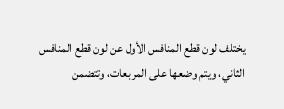يختلف لون قطع المنافس الأول عن لون قطع المنافس الثاني، ويتم وضعها على المربعات، وتتضمن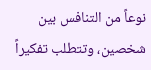نوعاً من التنافس بين شخصين، وتتطلب تفكيراً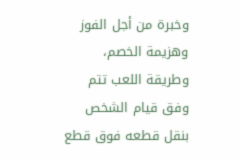وخبرة من أجل الفوز وهزيمة الخصم، وطريقة اللعب تتم وفق قيام الشخص بنقل قطعه فوق قطع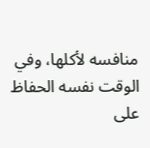منافسه لأكلها، وفي الوقت نفسه الحفاظ على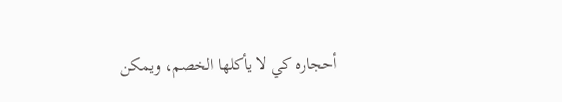أحجاره كي لا يأكلها الخصم، ويمكن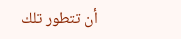أن تتطور تلك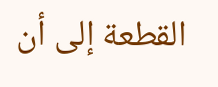القطعة إلى أن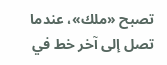تصبح «ملك»، عندما تصل إلى آخر خط في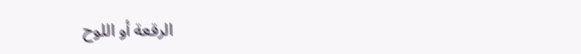الرقعة أو اللوح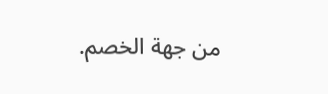من جهة الخصم.